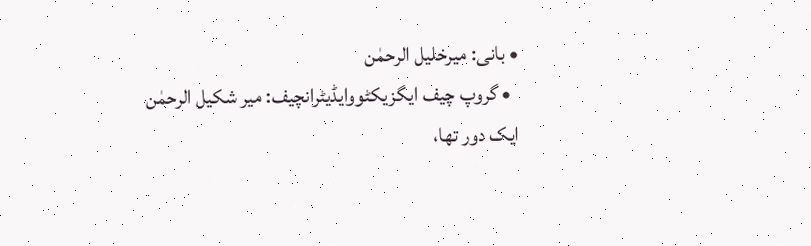• بانی: میرخلیل الرحمٰن
  • گروپ چیف ایگزیکٹووایڈیٹرانچیف: میر شکیل الرحمٰن
ایک دور تھا،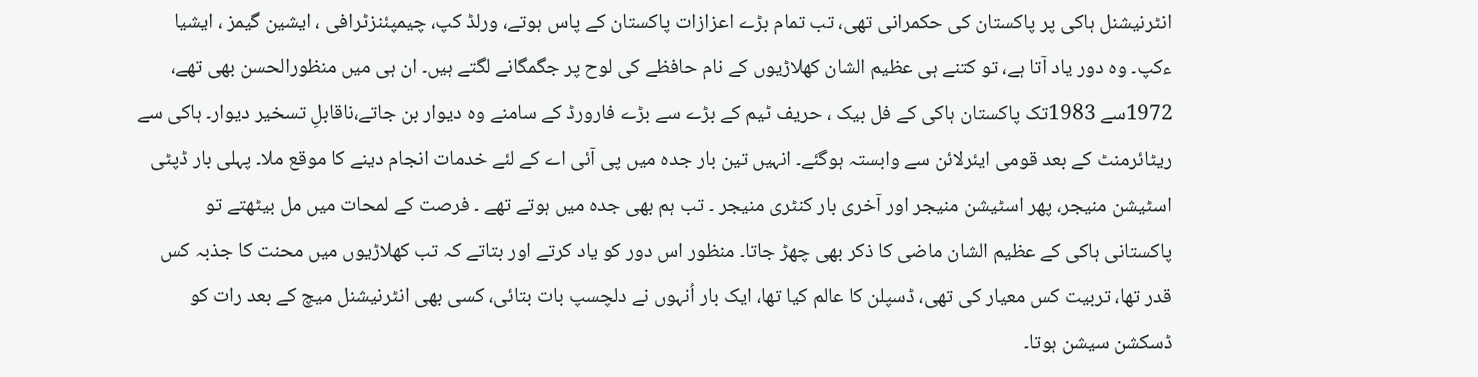انٹرنیشنل ہاکی پر پاکستان کی حکمرانی تھی، تب تمام بڑے اعزازات پاکستان کے پاس ہوتے، ورلڈ کپ، چیمپئنزٹرافی ، ایشین گیمز ، ایشیا ءکپ۔ وہ دور یاد آتا ہے، تو کتنے ہی عظیم الشان کھلاڑیوں کے نام حافظے کی لوح پر جگمگانے لگتے ہیں۔ ان ہی میں منظورالحسن بھی تھے، 1972سے 1983تک پاکستان ہاکی کے فل بیک ، حریف ٹیم کے بڑے سے بڑے فارورڈ کے سامنے وہ دیوار بن جاتے،ناقابلِ تسخیر دیوار۔ ہاکی سے ریٹائرمنٹ کے بعد قومی ایئرلائن سے وابستہ ہوگئے۔ انہیں تین بار جدہ میں پی آئی اے کے لئے خدمات انجام دینے کا موقع ملا۔ پہلی بار ڈپٹی اسٹیشن منیجر، پھر اسٹیشن منیجر اور آخری بار کنٹری منیجر ۔ تب ہم بھی جدہ میں ہوتے تھے ۔ فرصت کے لمحات میں مل بیٹھتے تو پاکستانی ہاکی کے عظیم الشان ماضی کا ذکر بھی چھڑ جاتا۔ منظور اس دور کو یاد کرتے اور بتاتے کہ تب کھلاڑیوں میں محنت کا جذبہ کس قدر تھا، تربیت کس معیار کی تھی، ڈسپلن کا عالم کیا تھا، ایک بار اُنہوں نے دلچسپ بات بتائی، کسی بھی انٹرنیشنل میچ کے بعد رات کو ڈسکشن سیشن ہوتا۔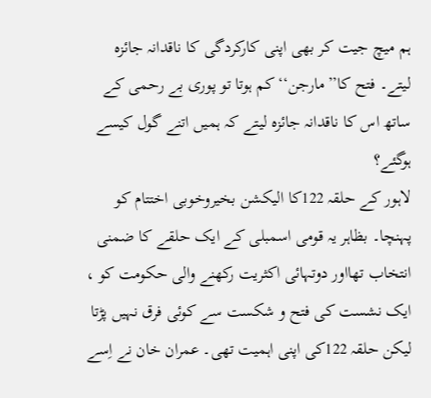ہم میچ جیت کر بھی اپنی کارکردگی کا ناقدانہ جائزہ لیتے۔ فتح کا’’مارجن‘‘ کم ہوتا تو پوری بے رحمی کے ساتھ اس کا ناقدانہ جائزہ لیتے کہ ہمیں اتنے گول کیسے ہوگئے؟
لاہور کے حلقہ 122کا الیکشن بخیروخوبی اختتام کو پہنچا۔ بظاہر یہ قومی اسمبلی کے ایک حلقے کا ضمنی انتخاب تھااور دوتہائی اکثریت رکھنے والی حکومت کو ، ایک نشست کی فتح و شکست سے کوئی فرق نہیں پڑتا لیکن حلقہ 122کی اپنی اہمیت تھی۔ عمران خان نے اِسے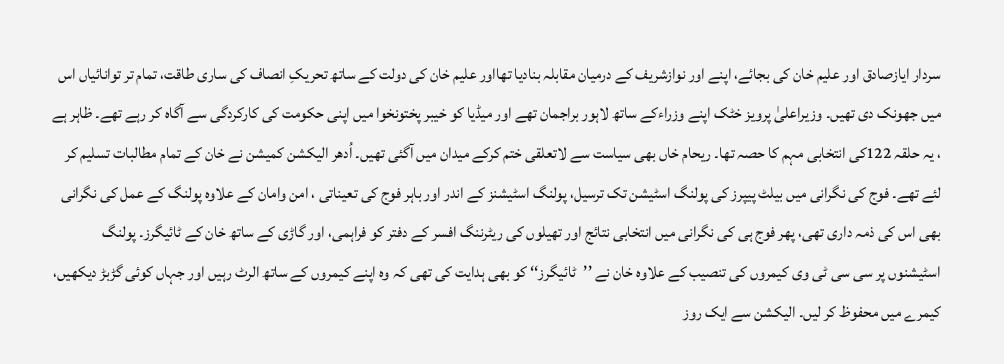سردار ایازصادق اور علیم خان کی بجائے، اپنے اور نوازشریف کے درمیان مقابلہ بنادیا تھااور علیم خان کی دولت کے ساتھ تحریکِ انصاف کی ساری طاقت، تمام تر توانائیاں اس میں جھونک دی تھیں۔ وزیراعلیٰ پرویز خٹک اپنے وزراءکے ساتھ لاہور براجمان تھے اور میڈیا کو خیبر پختونخوا میں اپنی حکومت کی کارکردگی سے آگاہ کر رہے تھے۔ ظاہر ہے ، یہ حلقہ 122کی انتخابی مہم کا حصہ تھا۔ ریحام خاں بھی سیاست سے لاتعلقی ختم کرکے میدان میں آگئی تھیں۔ اُدھر الیکشن کمیشن نے خان کے تمام مطالبات تسلیم کر لئے تھے۔ فوج کی نگرانی میں بیلٹ پیپرز کی پولنگ اسٹیشن تک ترسیل، پولنگ اسٹیشنز کے اندر اور باہر فوج کی تعیناتی ، امن وامان کے علاوہ پولنگ کے عمل کی نگرانی بھی اس کی ذمہ داری تھی، پھر فوج ہی کی نگرانی میں انتخابی نتائج اور تھیلوں کی ریٹرننگ افسر کے دفتر کو فراہمی، اور گاڑی کے ساتھ خان کے ٹائیگرز۔ پولنگ اسٹیشنوں پر سی سی ٹی وی کیمروں کی تنصیب کے علاوہ خان نے ’’ٹائیگرز‘‘ کو بھی ہدایت کی تھی کہ وہ اپنے کیمروں کے ساتھ الرٹ رہیں اور جہاں کوئی گڑبڑ دیکھیں، کیمرے میں محفوظ کر لیں۔ الیکشن سے ایک روز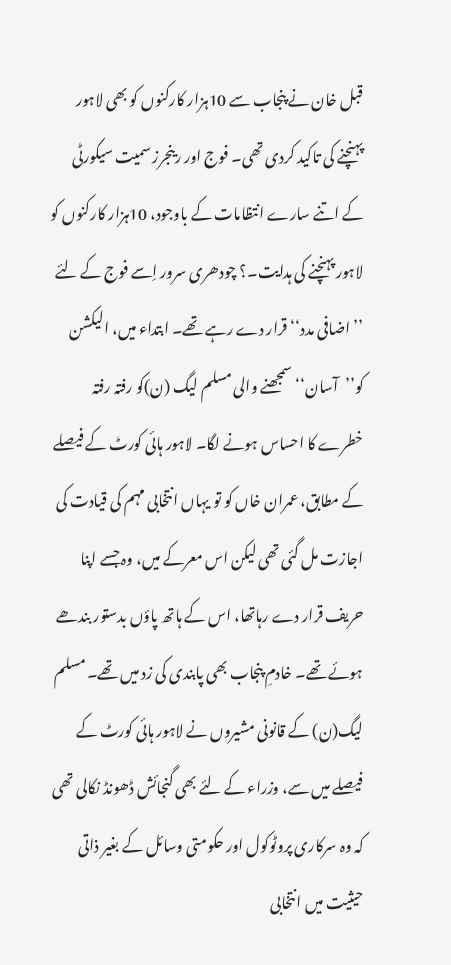قبل خان نے پنجاب سے 10ہزار کارکنوں کو بھی لاہور پہنچنے کی تاکید کردی تھی۔ فوج اور رینجرز سمیت سیکورٹی کے اتنے سارے انتظامات کے باوجود، 10ہزار کارکنوں کو لاہور پہنچنے کی ہدایت۔؟ چودھری سرور اِسے فوج کے لئے ’’اضافی مدد‘‘ قرار دے رہے تھے۔ ابتداء میں، الیکشن کو’’آسان‘‘ سمجھنے والی مسلم لیگ (ن)کو رفتہ رفتہ خطرے کا احساس ہونے لگا۔ لاہور ہائی کورٹ کے فیصلے کے مطابق، عمران خاں کو تو یہاں انتخابی مہم کی قیادت کی اجازت مل گئی تھی لیکن اس معرکے میں، وہ جسے اپنا حریف قرار دے رہاتھا، اس کے ہاتھ پاؤں بدستور بندھے ہوئے تھے۔ خادمِ پنجاب بھی پابندی کی زد میں تھے۔ مسلم لیگ(ن) کے قانونی مشیروں نے لاہور ہائی کورٹ کے فیصلے میں سے، وزراء کے لئے بھی گنجائش ڈھونڈ نکالی تھی کہ وہ سرکاری پروٹوکول اور حکومتی وسائل کے بغیر ذاتی حیثیت میں انتخابی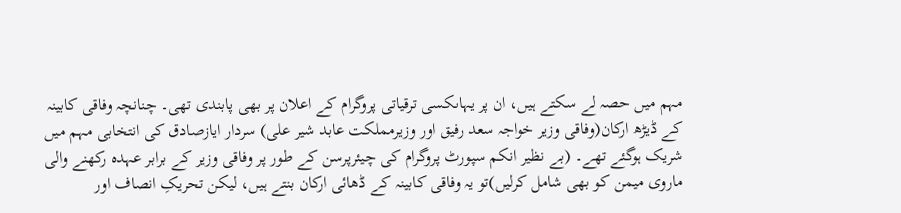مہم میں حصہ لے سکتے ہیں، ان پر یہاںکسی ترقیاتی پروگرام کے اعلان پر بھی پابندی تھی۔ چنانچہ وفاقی کابینہ کے ڈیڑھ ارکان(وفاقی وزیر خواجہ سعد رفیق اور وزیرمملکت عابد شیر علی) سردار ایازصادق کی انتخابی مہم میں شریک ہوگئے تھے۔ (بے نظیر انکم سپورٹ پروگرام کی چیئرپرسن کے طور پر وفاقی وزیر کے برابر عہدہ رکھنے والی ماروی میمن کو بھی شامل کرلیں)تو یہ وفاقی کابینہ کے ڈھائی ارکان بنتے ہیں، لیکن تحریکِ انصاف اور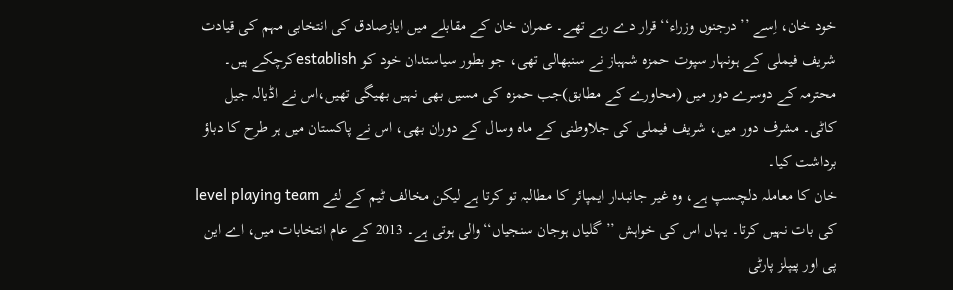خود خان، اِسے ’’درجنوں وزراء‘‘ قرار دے رہے تھے۔ عمران خان کے مقابلے میں ایازصادق کی انتخابی مہم کی قیادت شریف فیملی کے ہونہار سپوت حمزہ شہباز نے سنبھالی تھی، جو بطور سیاستدان خود کو establishکرچکے ہیں۔ محترمہ کے دوسرے دور میں (محاورے کے مطابق)جب حمزہ کی مسیں بھی نہیں بھیگی تھیں،اس نے اڈیالہ جیل کاٹی۔ مشرف دور میں، شریف فیملی کی جلاوطنی کے ماہ وسال کے دوران بھی، اس نے پاکستان میں ہر طرح کا دباؤ برداشت کیا۔
خان کا معاملہ دلچسپ ہے، وہ غیر جانبدار ایمپائر کا مطالبہ تو کرتا ہے لیکن مخالف ٹیم کے لئے level playing team کی بات نہیں کرتا۔ یہاں اس کی خواہش ’’گلیاں ہوجان سنجیاں‘‘والی ہوتی ہے۔ 2013 کے عام انتخابات میں، اے این پی اور پیپلز پارٹی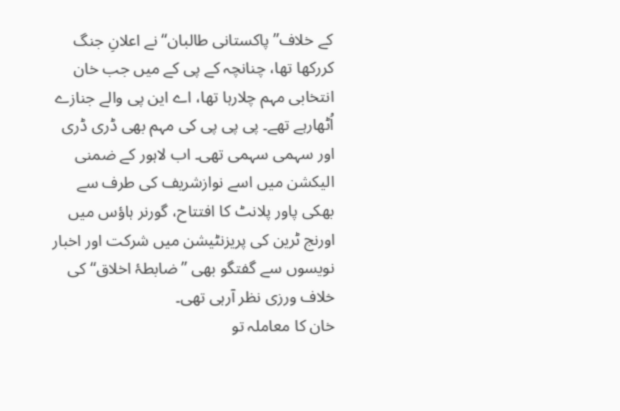کے خلاف’’پاکستانی طالبان‘‘ نے اعلانِ جنگ کررکھا تھا، چنانچہ کے پی کے میں جب خان انتخابی مہم چلارہا تھا، اے این پی والے جنازے اُٹھارہے تھے۔ پی پی پی کی مہم بھی ڈری ڈری اور سہمی سہمی تھی۔ اب لاہور کے ضمنی الیکشن میں اسے نوازشریف کی طرف سے بھکی پاور پلانٹ کا افتتاح، گورنر ہاؤس میں اورنج ٹرین کی پریزنٹیشن میں شرکت اور اخبار نویسوں سے گفتگو بھی ’’ضابطۂ اخلاق‘‘ کی خلاف ورزی نظر آرہی تھی۔
خان کا معاملہ تو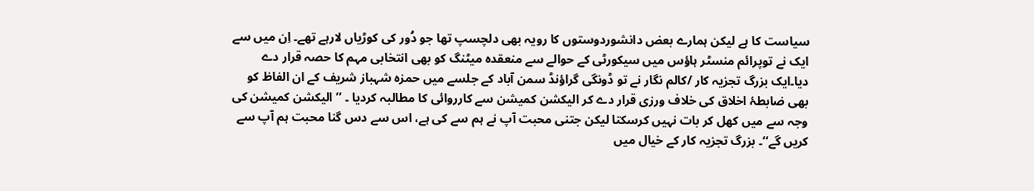سیاست کا ہے لیکن ہمارے بعض دانشوردوستوں کا رویہ بھی دلچسپ تھا جو دُور کی کوڑیاں لارہے تھے۔ اِن میں سے ایک نے توپرائم منسٹر ہاؤس میں سیکورٹی کے حوالے سے منعقدہ میٹنگ کو بھی انتخابی مہم کا حصہ قرار دے دیا۔ایک بزرگ تجزیہ کار /کالم نگار نے تو ڈونگی گراؤنڈ سمن آباد کے جلسے میں حمزہ شہباز شریف کے ان الفاظ کو بھی ضابطۂ اخلاق کی خلاف ورزی قرار دے کر الیکشن کمیشن سے کارروائی کا مطالبہ کردیا ۔ ’’الیکشن کمیشن کی وجہ سے میں کھل کر بات نہیں کرسکتا لیکن جتنی محبت آپ نے ہم سے کی ہے، اس سے دس گنا محبت ہم آپ سے کریں گے‘‘۔ بزرگ تجزیہ کار کے خیال میں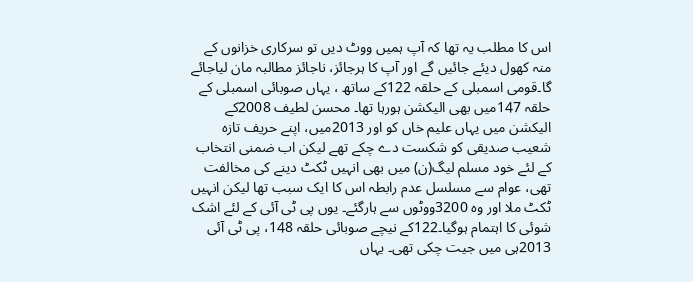اس کا مطلب یہ تھا کہ آپ ہمیں ووٹ دیں تو سرکاری خزانوں کے منہ کھول دیئے جائیں گے اور آپ کا ہرجائز، ناجائز مطالبہ مان لیاجائے گا۔قومی اسمبلی کے حلقہ 122کے ساتھ ، یہاں صوبائی اسمبلی کے حلقہ 147میں بھی الیکشن ہورہا تھا۔ محسن لطیف 2008کے الیکشن میں یہاں علیم خاں کو اور 2013میں، اپنے حریف تازہ شعیب صدیقی کو شکست دے چکے تھے لیکن اب ضمنی انتخاب کے لئے خود مسلم لیگ(ن) میں بھی انہیں ٹکٹ دینے کی مخالفت تھی، عوام سے مسلسل عدم رابطہ اس کا ایک سبب تھا لیکن انہیں ٹکٹ ملا اور وہ 3200ووٹوں سے ہارگئے۔ یوں پی ٹی آئی کے لئے اشک شوئی کا اہتمام ہوگیا۔122کے نیچے صوبائی حلقہ 148، پی ٹی آئی 2013ہی میں جیت چکی تھی۔ یہاں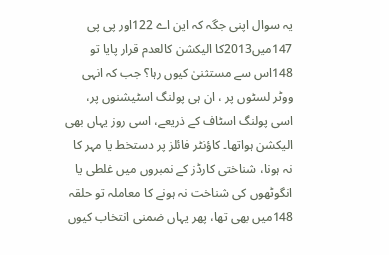یہ سوال اپنی جگہ کہ این اے 122اور پی پی 147میں2013کا الیکشن کالعدم قرار پایا تو 148اس سے مستثنیٰ کیوں رہا؟ جب کہ انہی ووٹر لسٹوں پر ، ان ہی پولنگ اسٹیشنوں پر، اسی پولنگ اسٹاف کے ذریعے، اسی روز یہاں بھی الیکشن ہواتھا۔ کاؤنٹر فائلز پر دستخط یا مہر کا نہ ہونا، شناختی کارڈز کے نمبروں میں غلطی یا انگوٹھوں کی شناخت نہ ہونے کا معاملہ تو حلقہ 148میں بھی تھا، پھر یہاں ضمنی انتخاب کیوں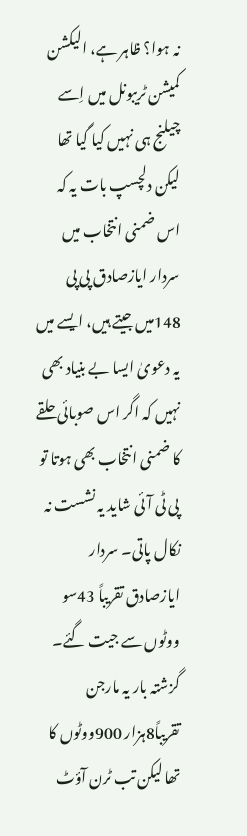نہ ہوا؟ ظاہر ہے، الیکشن کمیشن ٹریبونل میں اِسے چیلنج ہی نہیں کیا گیا تھا لیکن دلچسپ بات یہ کہ اس ضمنی انتخاب میں سردار ایازصادق پی پی 148میں جیتے ہیں، ایسے میں یہ دعویٰ ایسا بے بنیاد بھی نہیں کہ اگر اس صوبائی حلقے کا ضمنی انتخاب بھی ہوتا تو پی ٹی آئی شاید یہ نشست نہ نکال پاتی۔ سردار ایازصادق تقریباً 43سو ووٹوں سے جیت گئے۔ گزشتہ بار یہ مارجن تقریباً8ہزار 900ووٹوں کا تھا لیکن تب ٹرن آؤٹ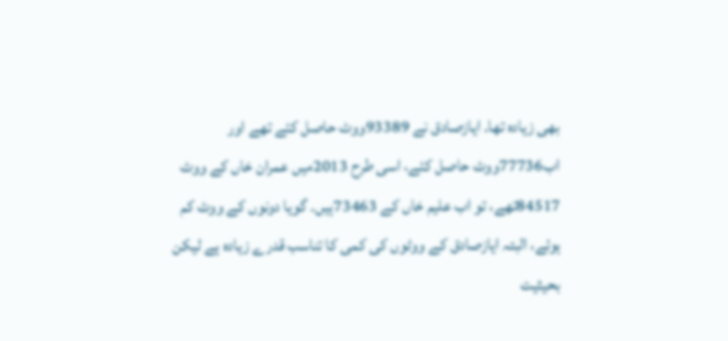بھی زیادہ تھا۔ ایازصادق نے 93389ووٹ حاصل کئے تھے اور اب77736ووٹ حاصل کئے، اسی طرح 2013میں عمران خاں کے ووٹ 84517تھے، تو اب علیم خاں کے 73463ہیں۔ گویا دونوں کے ووٹ کم ہوئے، البتہ ایازصادق کے ووٹوں کی کمی کا تناسب قدرے زیادہ ہے لیکن بحیثیت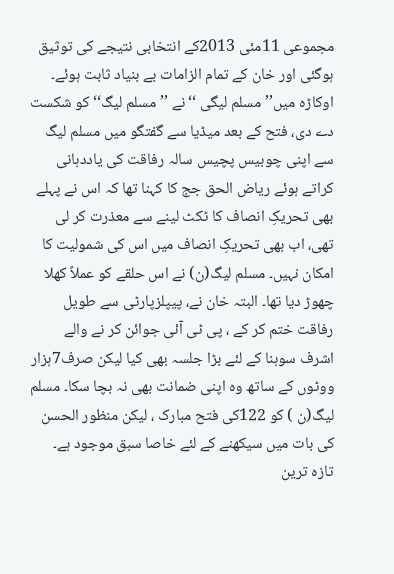مجموعی 11مئی 2013کے انتخابی نتیجے کی توثیق ہوگئی اور خان کے تمام الزامات بے بنیاد ثابت ہوئے۔ اوکاڑہ میں’’مسلم لیگی ‘‘نے ’’مسلم لیگ‘‘ کو شکست دے دی، فتح کے بعد میڈیا سے گفتگو میں مسلم لیگ سے اپنی چوبیس پچیس سالہ رفاقت کی یاددہانی کراتے ہوئے ریاض الحق جج کا کہنا تھا کہ اس نے پہلے بھی تحریکِ انصاف کا ٹکٹ لینے سے معذرت کر لی تھی، اب بھی تحریکِ انصاف میں اس کی شمولیت کا امکان نہیں۔ مسلم لیگ(ن) نے اس حلقے کو عملاً کھلا چھوڑ دیا تھا۔ البتہ خان نے، پیپلزپارٹی سے طویل رفاقت ختم کر کے ، پی ٹی آئی جوائن کر نے والے اشرف سوہنا کے لئے بڑا جلسہ بھی کیا لیکن صرف7ہزار ووٹوں کے ساتھ وہ اپنی ضمانت بھی نہ بچا سکا۔ مسلم لیگ(ن ) کو 122کی فتح مبارک ، لیکن منظور الحسن کی بات میں سیکھنے کے لئے خاصا سبق موجود ہے۔
تازہ ترین